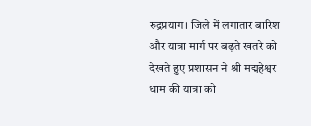रुद्रप्रयाग। जिले में लगातार बारिश और यात्रा मार्ग पर बढ़ते खतरे को देखते हुए प्रशासन ने श्री मद्महेश्वर धाम की यात्रा को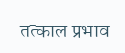तत्काल प्रभाव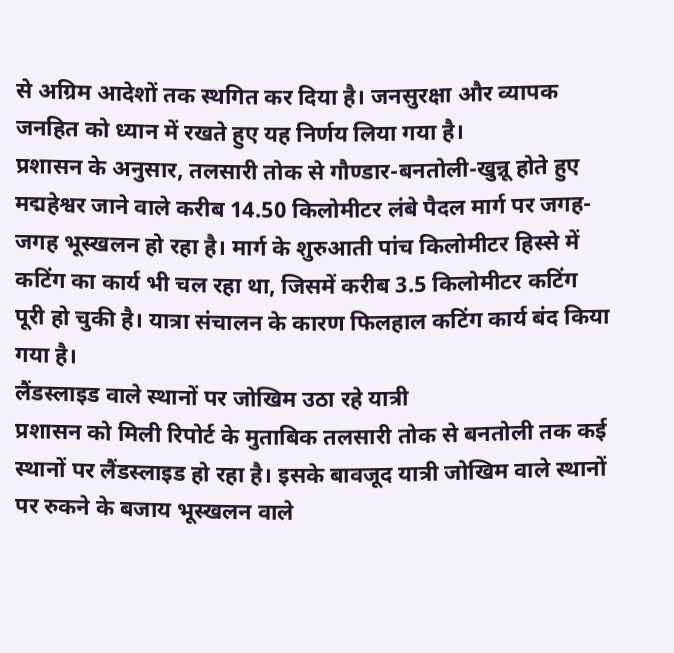से अग्रिम आदेशों तक स्थगित कर दिया है। जनसुरक्षा और व्यापक जनहित को ध्यान में रखते हुए यह निर्णय लिया गया है।
प्रशासन के अनुसार, तलसारी तोक से गौण्डार-बनतोली-खुन्नू होते हुए मद्महेश्वर जाने वाले करीब 14.50 किलोमीटर लंबे पैदल मार्ग पर जगह-जगह भूस्खलन हो रहा है। मार्ग के शुरुआती पांच किलोमीटर हिस्से में कटिंग का कार्य भी चल रहा था, जिसमें करीब 3.5 किलोमीटर कटिंग पूरी हो चुकी है। यात्रा संचालन के कारण फिलहाल कटिंग कार्य बंद किया गया है।
लैंडस्लाइड वाले स्थानों पर जोखिम उठा रहे यात्री
प्रशासन को मिली रिपोर्ट के मुताबिक तलसारी तोक से बनतोली तक कई स्थानों पर लैंडस्लाइड हो रहा है। इसके बावजूद यात्री जोखिम वाले स्थानों पर रुकने के बजाय भूस्खलन वाले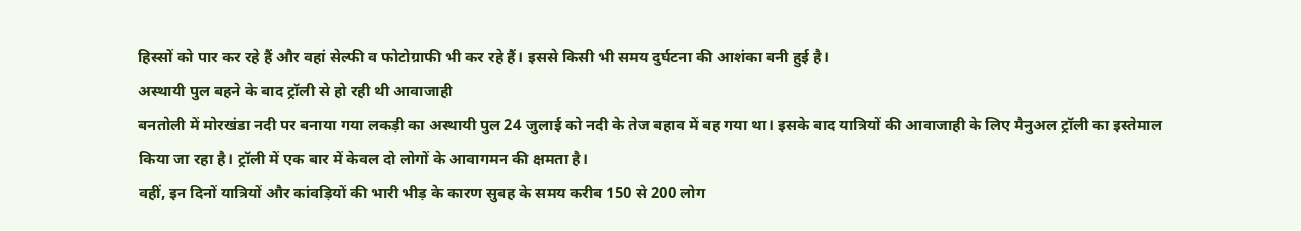हिस्सों को पार कर रहे हैं और वहां सेल्फी व फोटोग्राफी भी कर रहे हैं। इससे किसी भी समय दुर्घटना की आशंका बनी हुई है।
अस्थायी पुल बहने के बाद ट्रॉली से हो रही थी आवाजाही
बनतोली में मोरखंडा नदी पर बनाया गया लकड़ी का अस्थायी पुल 24 जुलाई को नदी के तेज बहाव में बह गया था। इसके बाद यात्रियों की आवाजाही के लिए मैनुअल ट्रॉली का इस्तेमाल किया जा रहा है। ट्रॉली में एक बार में केवल दो लोगों के आवागमन की क्षमता है।
वहीं, इन दिनों यात्रियों और कांवड़ियों की भारी भीड़ के कारण सुबह के समय करीब 150 से 200 लोग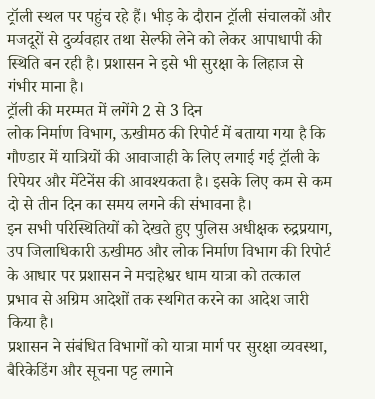ट्रॉली स्थल पर पहुंच रहे हैं। भीड़ के दौरान ट्रॉली संचालकों और मजदूरों से दुर्व्यवहार तथा सेल्फी लेने को लेकर आपाधापी की स्थिति बन रही है। प्रशासन ने इसे भी सुरक्षा के लिहाज से गंभीर माना है।
ट्रॉली की मरम्मत में लगेंगे 2 से 3 दिन
लोक निर्माण विभाग, ऊखीमठ की रिपोर्ट में बताया गया है कि गौण्डार में यात्रियों की आवाजाही के लिए लगाई गई ट्रॉली के रिपेयर और मेंटेनेंस की आवश्यकता है। इसके लिए कम से कम दो से तीन दिन का समय लगने की संभावना है।
इन सभी परिस्थितियों को देखते हुए पुलिस अधीक्षक रुद्रप्रयाग, उप जिलाधिकारी ऊखीमठ और लोक निर्माण विभाग की रिपोर्ट के आधार पर प्रशासन ने मद्महेश्वर धाम यात्रा को तत्काल प्रभाव से अग्रिम आदेशों तक स्थगित करने का आदेश जारी किया है।
प्रशासन ने संबंधित विभागों को यात्रा मार्ग पर सुरक्षा व्यवस्था, बैरिकेडिंग और सूचना पट्ट लगाने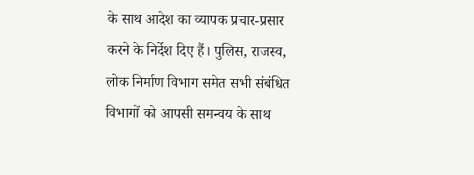के साथ आदेश का व्यापक प्रचार-प्रसार करने के निर्देश दिए हैं। पुलिस, राजस्व, लोक निर्माण विभाग समेत सभी संबंधित विभागों को आपसी समन्वय के साथ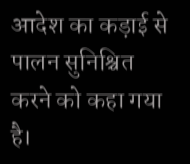आदेश का कड़ाई से पालन सुनिश्चित करने को कहा गया है।